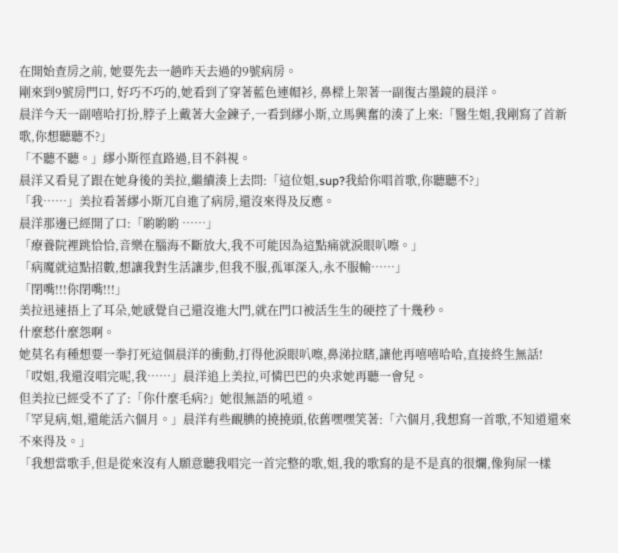在開始查房之前, 她要先去一趟昨天去過的9號病房。
剛來到9號房門口, 好巧不巧的,她看到了穿著藍色連帽衫, 鼻樑上架著一副復古墨鏡的晨洋。
晨洋今天一副嘻哈打扮,脖子上戴著大金鍊子,一看到繆小斯,立馬興奮的湊了上來:「醫生姐,我剛寫了首新歌,你想聽聽不?」
「不聽不聽。」繆小斯徑直路過,目不斜視。
晨洋又看見了跟在她身後的美拉,繼續湊上去問:「這位姐,sup?我給你唱首歌,你聽聽不?」
「我……」美拉看著繆小斯兀自進了病房,還沒來得及反應。
晨洋那邊已經開了口:「喲喲喲 ……」
「療養院裡跳恰恰,音樂在腦海不斷放大,我不可能因為這點痛就淚眼叭嚓。」
「病魔就這點招數,想讓我對生活讓步,但我不服,孤軍深入,永不服輸……」
「閉嘴!!!你閉嘴!!!」
美拉迅速捂上了耳朵,她感覺自己還沒進大門,就在門口被活生生的硬控了十幾秒。
什麼愁什麼怨啊。
她莫名有種想要一拳打死這個晨洋的衝動,打得他淚眼叭嚓,鼻涕拉瞎,讓他再嘻嘻哈哈,直接終生無話!
「哎姐,我還沒唱完呢,我……」晨洋追上美拉,可憐巴巴的央求她再聽一會兒。
但美拉已經受不了了:「你什麼毛病?」她很無語的吼道。
「罕見病,姐,還能活六個月。」晨洋有些靦腆的撓撓頭,依舊嘿嘿笑著:「六個月,我想寫一首歌,不知道還來不來得及。」
「我想當歌手,但是從來沒有人願意聽我唱完一首完整的歌,姐,我的歌寫的是不是真的很爛,像狗屎一樣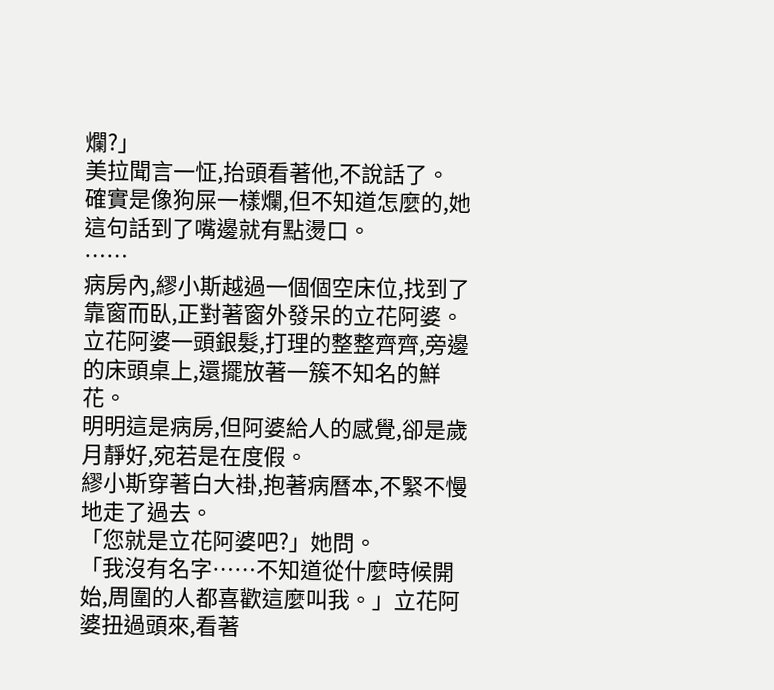爛?」
美拉聞言一怔,抬頭看著他,不說話了。
確實是像狗屎一樣爛,但不知道怎麼的,她這句話到了嘴邊就有點燙口。
……
病房內,繆小斯越過一個個空床位,找到了靠窗而臥,正對著窗外發呆的立花阿婆。
立花阿婆一頭銀髮,打理的整整齊齊,旁邊的床頭桌上,還擺放著一簇不知名的鮮花。
明明這是病房,但阿婆給人的感覺,卻是歲月靜好,宛若是在度假。
繆小斯穿著白大褂,抱著病曆本,不緊不慢地走了過去。
「您就是立花阿婆吧?」她問。
「我沒有名字……不知道從什麼時候開始,周圍的人都喜歡這麼叫我。」立花阿婆扭過頭來,看著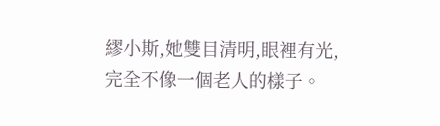繆小斯,她雙目清明,眼裡有光,完全不像一個老人的樣子。